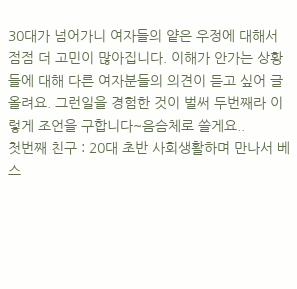30대가 넘어가니 여자들의 얕은 우정에 대해서 점점 더 고민이 많아집니다. 이해가 안가는 상황들에 대해 다른 여자분들의 의견이 듣고 싶어 글올려요. 그런일을 경험한 것이 벌써 두번째라 이렇게 조언을 구합니다~음슴체로 쓸게요..
첫번째 친구 : 20대 초반 사회생활하며 만나서 베스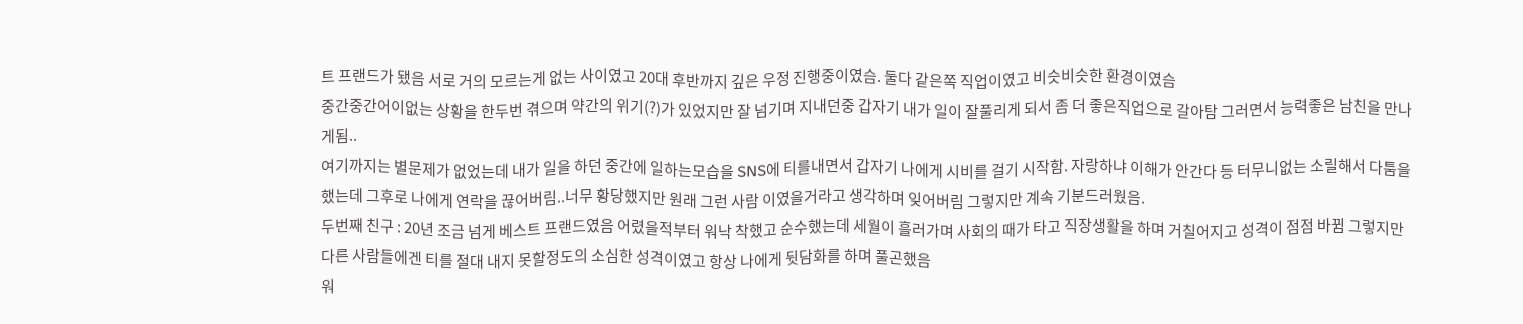트 프랜드가 됐음 서로 거의 모르는게 없는 사이였고 20대 후반까지 깊은 우정 진행중이였슴. 둘다 같은쪽 직업이였고 비슷비슷한 환경이였슴
중간중간어이없는 상황을 한두번 겪으며 약간의 위기(?)가 있었지만 잘 넘기며 지내던중 갑자기 내가 일이 잘풀리게 되서 좀 더 좋은직업으로 갈아탐 그러면서 능력좋은 남친을 만나게됨..
여기까지는 별문제가 없었는데 내가 일을 하던 중간에 일하는모습을 SNS에 티를내면서 갑자기 나에게 시비를 걸기 시작함. 자랑하냐 이해가 안간다 등 터무니없는 소릴해서 다툼을 했는데 그후로 나에게 연락을 끊어버림..너무 황당했지만 원래 그런 사람 이였을거라고 생각하며 잊어버림 그렇지만 계속 기분드러웠음.
두번째 친구 : 20년 조금 넘게 베스트 프랜드였음 어렸을적부터 워낙 착했고 순수했는데 세월이 흘러가며 사회의 때가 타고 직장생활을 하며 거칠어지고 성격이 점점 바뀜 그렇지만 다른 사람들에겐 티를 절대 내지 못할정도의 소심한 성격이였고 항상 나에게 뒷담화를 하며 풀곤했음
워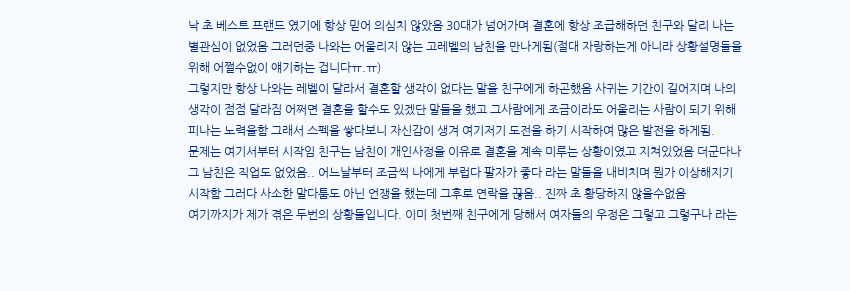낙 초 베스트 프랜드 였기에 항상 믿어 의심치 않았음 30대가 넘어가며 결혼에 항상 조급해하던 친구와 달리 나는 별관심이 없었음 그러던중 나와는 어울리지 않는 고레벨의 남친을 만나게됨(절대 자랑하는게 아니라 상황설명들을 위해 어쩔수없이 얘기하는 겁니다ㅠ.ㅠ)
그렇지만 항상 나와는 레벨이 달라서 결혼할 생각이 없다는 말을 친구에게 하곤했음 사귀는 기간이 길어지며 나의 생각이 점점 달라짐 어쩌면 결혼을 할수도 있겠단 말들을 했고 그사람에게 조금이라도 어울리는 사람이 되기 위해 피나는 노력을함 그래서 스펙을 쌓다보니 자신감이 생겨 여기저기 도전을 하기 시작하여 많은 발전을 하게됨.
문제는 여기서부터 시작임 친구는 남친이 개인사정을 이유로 결혼을 계속 미루는 상황이였고 지쳐있었음 더군다나 그 남친은 직업도 없었음.. 어느날부터 조금씩 나에게 부럽다 팔자가 좋다 라는 말들을 내비치며 뭔가 이상해지기 시작함 그러다 사소한 말다툼도 아닌 언쟁을 했는데 그후로 연락을 끊음.. 진짜 초 황당하지 않을수없음
여기까지가 제가 겪은 두번의 상황들입니다. 이미 첫번째 친구에게 당해서 여자들의 우정은 그렇고 그렇구나 라는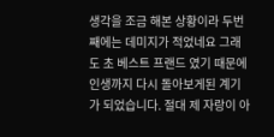생각을 조금 해본 상황이라 두번째에는 데미지가 적었네요 그래도 초 베스트 프랜드 였기 때문에 인생까지 다시 돌아보게된 계기가 되었습니다. 절대 제 자랑이 아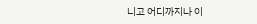니고 어디까지나 이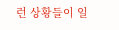런 상황들이 일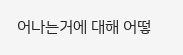어나는거에 대해 어떻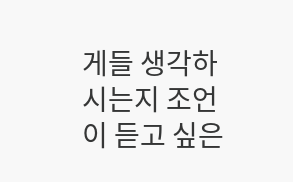게들 생각하시는지 조언이 듣고 싶은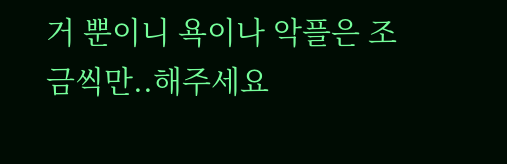거 뿐이니 욕이나 악플은 조금씩만..해주세요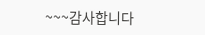~~~감사합니다